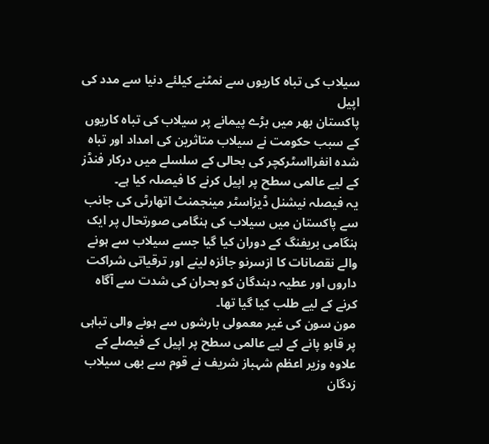سیلاب کی تباہ کاریوں سے نمٹنے کیلئے دنیا سے مدد کی اپیل
پاکستان بھر میں بڑے پیمانے پر سیلاب کی تباہ کاریوں کے سبب حکومت نے سیلاب متاثرین کی امداد اور تباہ شدہ انفرااسٹرکچر کی بحالی کے سلسلے میں درکار فنڈز کے لیے عالمی سطح پر اپیل کرنے کا فیصلہ کیا ہے۔
یہ فیصلہ نیشنل ڈیزاسٹر مینجمنٹ اتھارٹی کی جانب سے پاکستان میں سیلاب کی ہنگامی صورتحال پر ایک ہنگامی بریفنگ کے دوران کیا گیا جسے سیلاب سے ہونے والے نقصانات کا ازسرنو جائزہ لینے اور ترقیاتی شراکت داروں اور عطیہ دہندگان کو بحران کی شدت سے آگاہ کرنے کے لیے طلب کیا گیا تھا۔
مون سون کی غیر معمولی بارشوں سے ہونے والی تباہی پر قابو پانے کے لیے عالمی سطح پر اپیل کے فیصلے کے علاوہ وزیر اعظم شہباز شریف نے قوم سے بھی سیلاب زدگان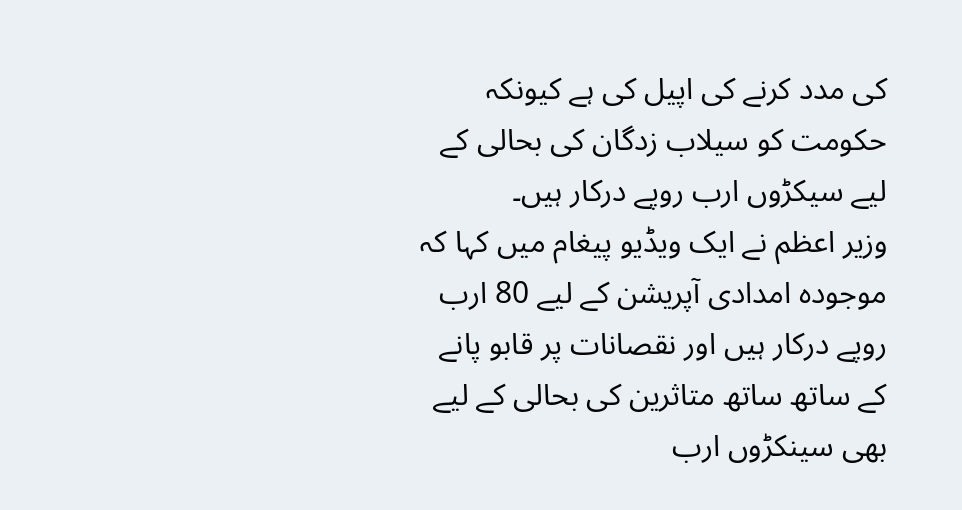کی مدد کرنے کی اپیل کی ہے کیونکہ حکومت کو سیلاب زدگان کی بحالی کے لیے سیکڑوں ارب روپے درکار ہیں۔
وزیر اعظم نے ایک ویڈیو پیغام میں کہا کہ موجودہ امدادی آپریشن کے لیے 80 ارب روپے درکار ہیں اور نقصانات پر قابو پانے کے ساتھ ساتھ متاثرین کی بحالی کے لیے بھی سینکڑوں ارب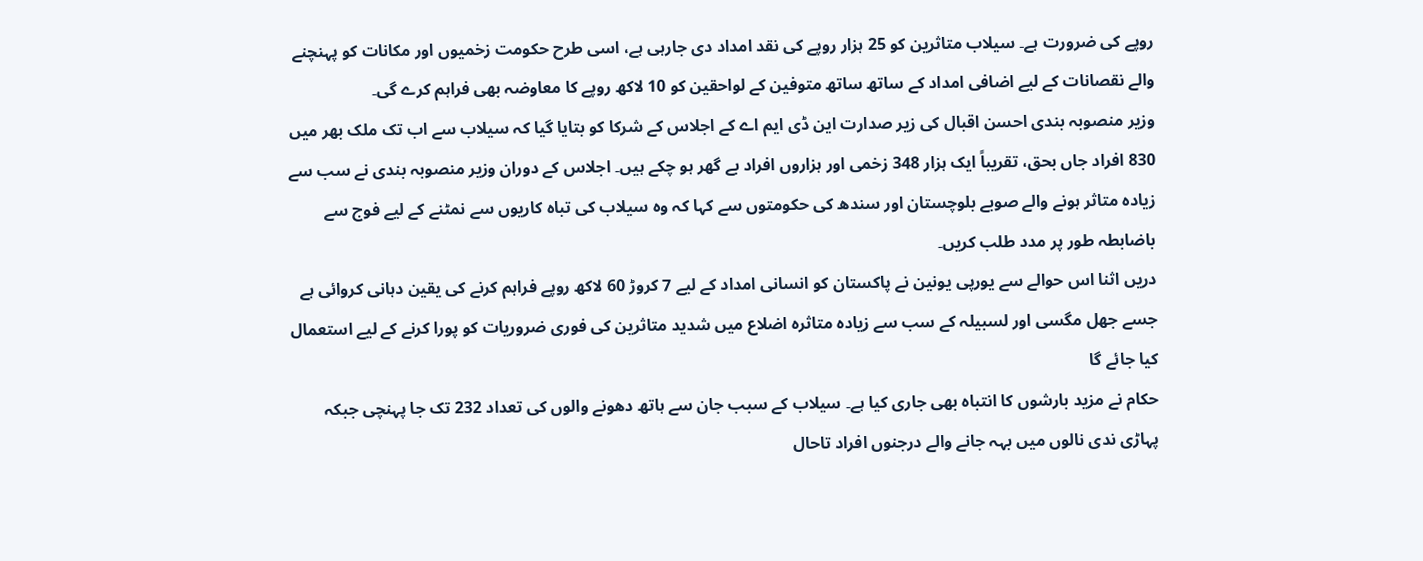روپے کی ضرورت ہے۔ سیلاب متاثرین کو 25 ہزار روپے کی نقد امداد دی جارہی ہے، اسی طرح حکومت زخمیوں اور مکانات کو پہنچنے والے نقصانات کے لیے اضافی امداد کے ساتھ ساتھ متوفین کے لواحقین کو 10 لاکھ روپے کا معاوضہ بھی فراہم کرے گی۔
وزیر منصوبہ بندی احسن اقبال کی زیر صدارت این ڈی ایم اے کے اجلاس کے شرکا کو بتایا گیا کہ سیلاب سے اب تک ملک بھر میں 830 افراد جاں بحق، تقریباً ایک ہزار 348 زخمی اور ہزاروں افراد بے گھر ہو چکے ہیں۔ اجلاس کے دوران وزیر منصوبہ بندی نے سب سے زیادہ متاثر ہونے والے صوبے بلوچستان اور سندھ کی حکومتوں سے کہا کہ وہ سیلاب کی تباہ کاریوں سے نمٹنے کے لیے فوج سے باضابطہ طور پر مدد طلب کریں۔
دریں اثنا اس حوالے سے یورپی یونین نے پاکستان کو انسانی امداد کے لیے 7 کروڑ 60 لاکھ روپے فراہم کرنے کی یقین دہانی کروائی ہے جسے جھل مگسی اور لسبیلہ کے سب سے زیادہ متاثرہ اضلاع میں شدید متاثرین کی فوری ضروریات کو پورا کرنے کے لیے استعمال کیا جائے گا
حکام نے مزید بارشوں کا انتباہ بھی جاری کیا ہے۔ سیلاب کے سبب جان سے ہاتھ دھونے والوں کی تعداد 232 تک جا پہنچی جبکہ پہاڑی ندی نالوں میں بہہ جانے والے درجنوں افراد تاحال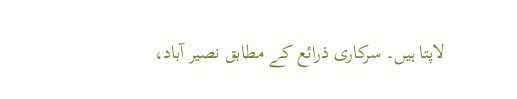لاپتا ہیں۔ سرکاری ذرائع کے مطابق نصیر آباد،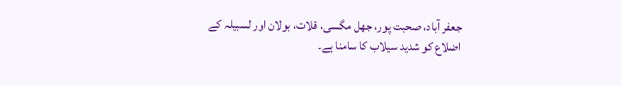جعفر آباد، صحبت پور، جھل مگسی، قلات، بولان اور لسبیلہ کے اضلاع کو شدید سیلاب کا سامنا ہے۔